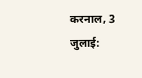करनाल, 3 जुलाई: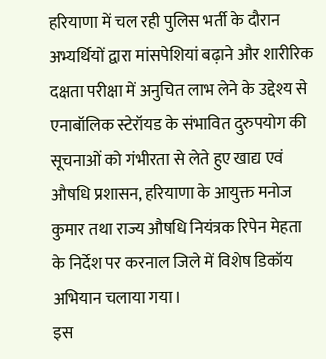हरियाणा में चल रही पुलिस भर्ती के दौरान अभ्यर्थियों द्वारा मांसपेशियां बढ़ाने और शारीरिक दक्षता परीक्षा में अनुचित लाभ लेने के उद्देश्य से एनाबॉलिक स्टेरॉयड के संभावित दुरुपयोग की सूचनाओं को गंभीरता से लेते हुए खाद्य एवं औषधि प्रशासन, हरियाणा के आयुक्त मनोज कुमार तथा राज्य औषधि नियंत्रक रिपेन मेहता के निर्देश पर करनाल जिले में विशेष डिकॉय अभियान चलाया गया।
इस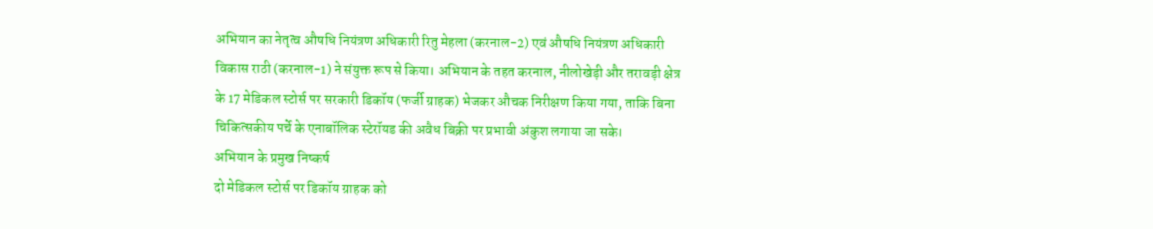अभियान का नेतृत्व औषधि नियंत्रण अधिकारी रितु मेहला (करनाल-2) एवं औषधि नियंत्रण अधिकारी विकास राठी (करनाल-1) ने संयुक्त रूप से किया। अभियान के तहत करनाल, नीलोखेड़ी और तरावड़ी क्षेत्र के 17 मेडिकल स्टोर्स पर सरकारी डिकॉय (फर्जी ग्राहक) भेजकर औचक निरीक्षण किया गया, ताकि बिना चिकित्सकीय पर्चे के एनाबॉलिक स्टेरॉयड की अवैध बिक्री पर प्रभावी अंकुश लगाया जा सके।
अभियान के प्रमुख निष्कर्ष
दो मेडिकल स्टोर्स पर डिकॉय ग्राहक को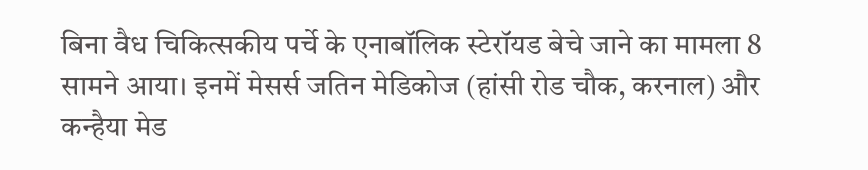बिना वैध चिकित्सकीय पर्चे के एनाबॉलिक स्टेरॉयड बेचे जाने का मामला 8 सामने आया। इनमें मेसर्स जतिन मेडिकोज (हांसी रोड चौक, करनाल) और कन्हैया मेड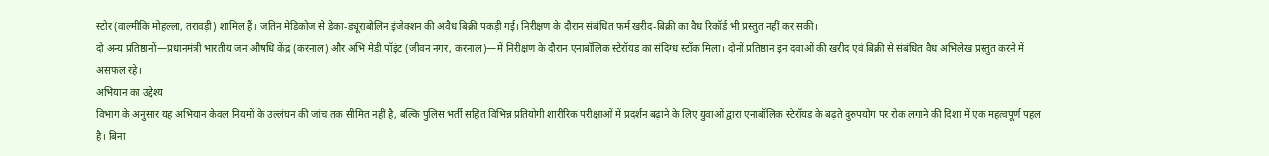स्टोर (वाल्मीकि मोहल्ला, तरावड़ी) शामिल हैं। जतिन मेडिकोज से डेका-ड्यूराबोलिन इंजेक्शन की अवैध बिक्री पकड़ी गई। निरीक्षण के दौरान संबंधित फर्म खरीद-बिक्री का वैध रिकॉर्ड भी प्रस्तुत नहीं कर सकी।
दो अन्य प्रतिष्ठानों—प्रधानमंत्री भारतीय जन औषधि केंद्र (करनाल) और अभि मेडी पॉइंट (जीवन नगर, करनाल)—में निरीक्षण के दौरान एनाबॉलिक स्टेरॉयड का संदिग्ध स्टॉक मिला। दोनों प्रतिष्ठान इन दवाओं की खरीद एवं बिक्री से संबंधित वैध अभिलेख प्रस्तुत करने में असफल रहे।
अभियान का उद्देश्य
विभाग के अनुसार यह अभियान केवल नियमों के उल्लंघन की जांच तक सीमित नहीं है, बल्कि पुलिस भर्ती सहित विभिन्न प्रतियोगी शारीरिक परीक्षाओं में प्रदर्शन बढ़ाने के लिए युवाओं द्वारा एनाबॉलिक स्टेरॉयड के बढ़ते दुरुपयोग पर रोक लगाने की दिशा में एक महत्वपूर्ण पहल है। बिना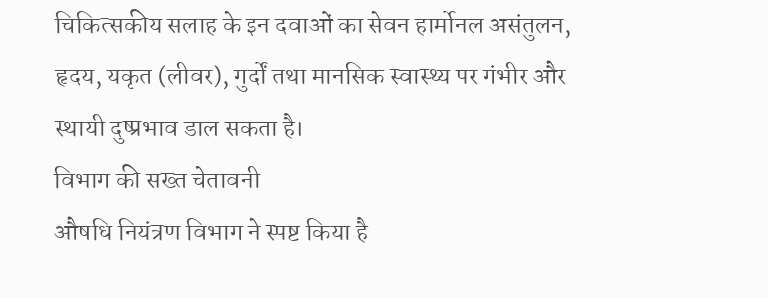चिकित्सकीय सलाह के इन दवाओं का सेवन हार्मोनल असंतुलन, हृदय, यकृत (लीवर), गुर्दों तथा मानसिक स्वास्थ्य पर गंभीर और स्थायी दुष्प्रभाव डाल सकता है।
विभाग की सख्त चेतावनी
औषधि नियंत्रण विभाग ने स्पष्ट किया है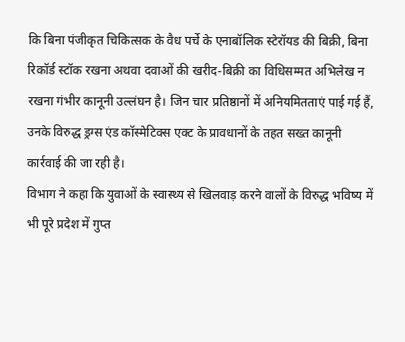कि बिना पंजीकृत चिकित्सक के वैध पर्चे के एनाबॉलिक स्टेरॉयड की बिक्री, बिना रिकॉर्ड स्टॉक रखना अथवा दवाओं की खरीद-बिक्री का विधिसम्मत अभिलेख न रखना गंभीर कानूनी उल्लंघन है। जिन चार प्रतिष्ठानों में अनियमितताएं पाई गई हैं, उनके विरुद्ध ड्रग्स एंड कॉस्मेटिक्स एक्ट के प्रावधानों के तहत सख्त कानूनी कार्रवाई की जा रही है।
विभाग ने कहा कि युवाओं के स्वास्थ्य से खिलवाड़ करने वालों के विरुद्ध भविष्य में भी पूरे प्रदेश में गुप्त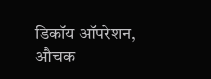डिकॉय ऑपरेशन, औचक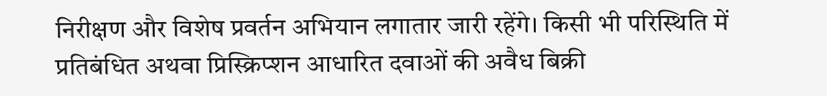निरीक्षण और विशेष प्रवर्तन अभियान लगातार जारी रहेंगे। किसी भी परिस्थिति में प्रतिबंधित अथवा प्रिस्क्रिप्शन आधारित दवाओं की अवैध बिक्री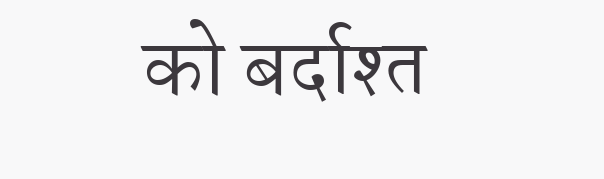को बर्दाश्त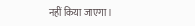नहीं किया जाएगा।